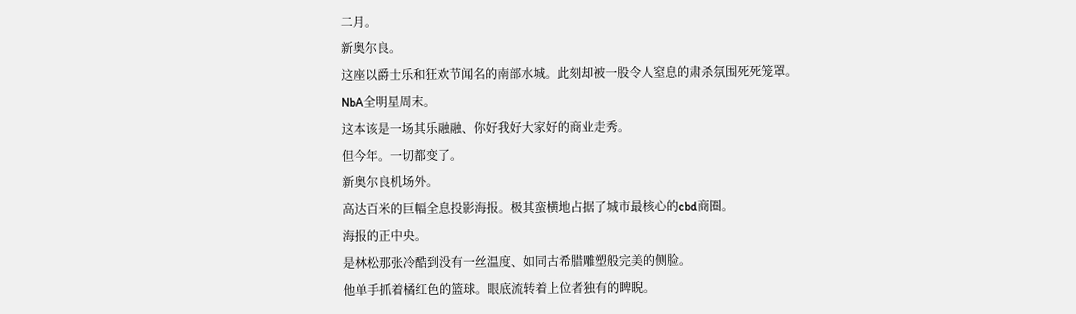二月。
新奥尔良。
这座以爵士乐和狂欢节闻名的南部水城。此刻却被一股令人窒息的肃杀氛围死死笼罩。
NbA全明星周末。
这本该是一场其乐融融、你好我好大家好的商业走秀。
但今年。一切都变了。
新奥尔良机场外。
高达百米的巨幅全息投影海报。极其蛮横地占据了城市最核心的cbd商圈。
海报的正中央。
是林松那张冷酷到没有一丝温度、如同古希腊雕塑般完美的侧脸。
他单手抓着橘红色的篮球。眼底流转着上位者独有的睥睨。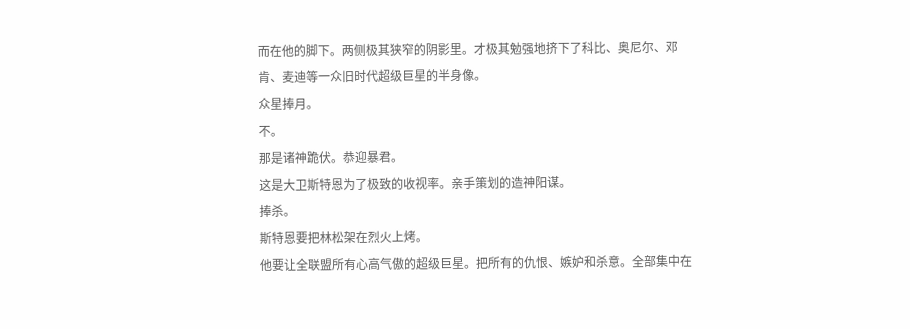而在他的脚下。两侧极其狭窄的阴影里。才极其勉强地挤下了科比、奥尼尔、邓肯、麦迪等一众旧时代超级巨星的半身像。
众星捧月。
不。
那是诸神跪伏。恭迎暴君。
这是大卫斯特恩为了极致的收视率。亲手策划的造神阳谋。
捧杀。
斯特恩要把林松架在烈火上烤。
他要让全联盟所有心高气傲的超级巨星。把所有的仇恨、嫉妒和杀意。全部集中在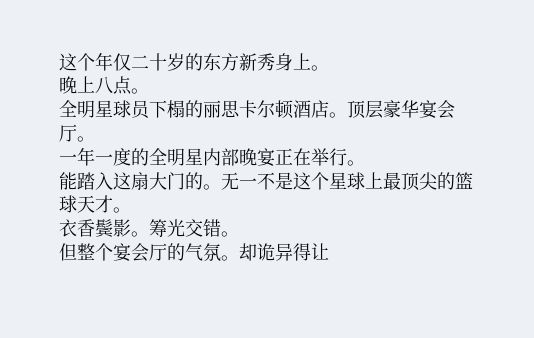这个年仅二十岁的东方新秀身上。
晚上八点。
全明星球员下榻的丽思卡尔顿酒店。顶层豪华宴会厅。
一年一度的全明星内部晚宴正在举行。
能踏入这扇大门的。无一不是这个星球上最顶尖的篮球天才。
衣香鬓影。筹光交错。
但整个宴会厅的气氛。却诡异得让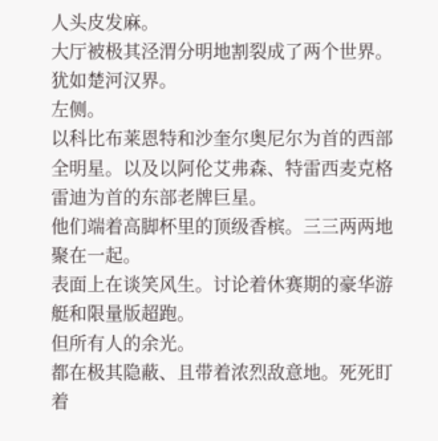人头皮发麻。
大厅被极其泾渭分明地割裂成了两个世界。犹如楚河汉界。
左侧。
以科比布莱恩特和沙奎尔奥尼尔为首的西部全明星。以及以阿伦艾弗森、特雷西麦克格雷迪为首的东部老牌巨星。
他们端着高脚杯里的顶级香槟。三三两两地聚在一起。
表面上在谈笑风生。讨论着休赛期的豪华游艇和限量版超跑。
但所有人的余光。
都在极其隐蔽、且带着浓烈敌意地。死死盯着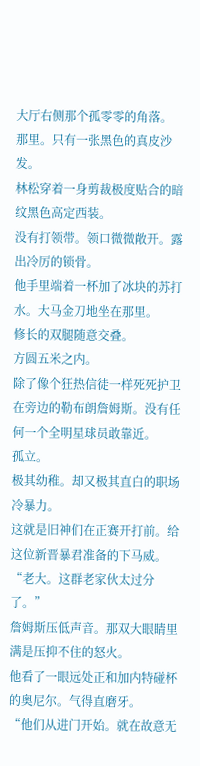大厅右侧那个孤零零的角落。
那里。只有一张黑色的真皮沙发。
林松穿着一身剪裁极度贴合的暗纹黑色高定西装。
没有打领带。领口微微敞开。露出冷厉的锁骨。
他手里端着一杯加了冰块的苏打水。大马金刀地坐在那里。
修长的双腿随意交叠。
方圆五米之内。
除了像个狂热信徒一样死死护卫在旁边的勒布朗詹姆斯。没有任何一个全明星球员敢靠近。
孤立。
极其幼稚。却又极其直白的职场冷暴力。
这就是旧神们在正赛开打前。给这位新晋暴君准备的下马威。
“老大。这群老家伙太过分了。”
詹姆斯压低声音。那双大眼睛里满是压抑不住的怒火。
他看了一眼远处正和加内特碰杯的奥尼尔。气得直磨牙。
“他们从进门开始。就在故意无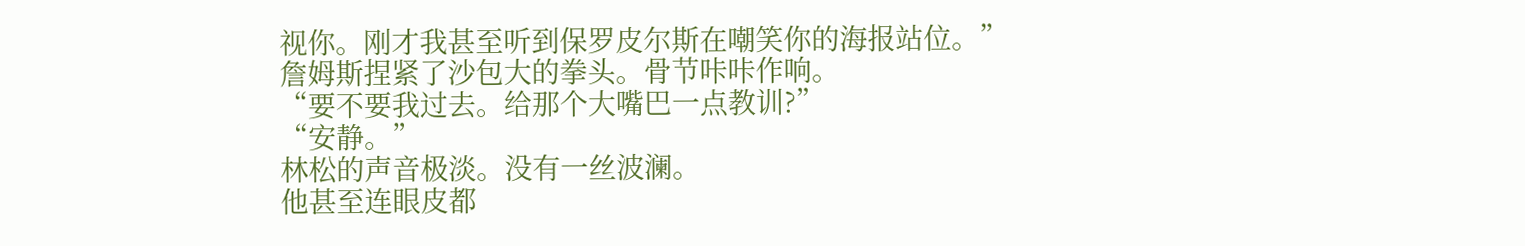视你。刚才我甚至听到保罗皮尔斯在嘲笑你的海报站位。”
詹姆斯捏紧了沙包大的拳头。骨节咔咔作响。
“要不要我过去。给那个大嘴巴一点教训?”
“安静。”
林松的声音极淡。没有一丝波澜。
他甚至连眼皮都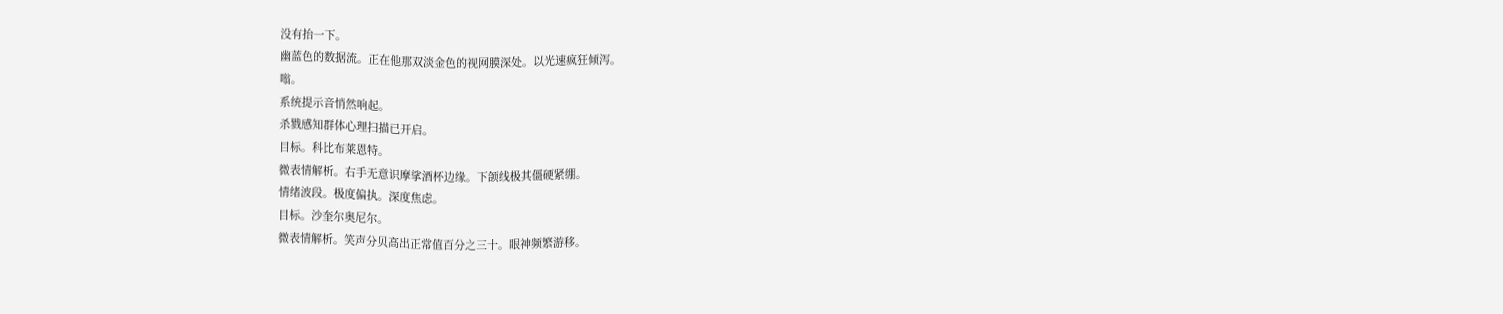没有抬一下。
幽蓝色的数据流。正在他那双淡金色的视网膜深处。以光速疯狂倾泻。
嗡。
系统提示音悄然响起。
杀戮感知群体心理扫描已开启。
目标。科比布莱恩特。
微表情解析。右手无意识摩挲酒杯边缘。下颌线极其僵硬紧绷。
情绪波段。极度偏执。深度焦虑。
目标。沙奎尔奥尼尔。
微表情解析。笑声分贝高出正常值百分之三十。眼神频繁游移。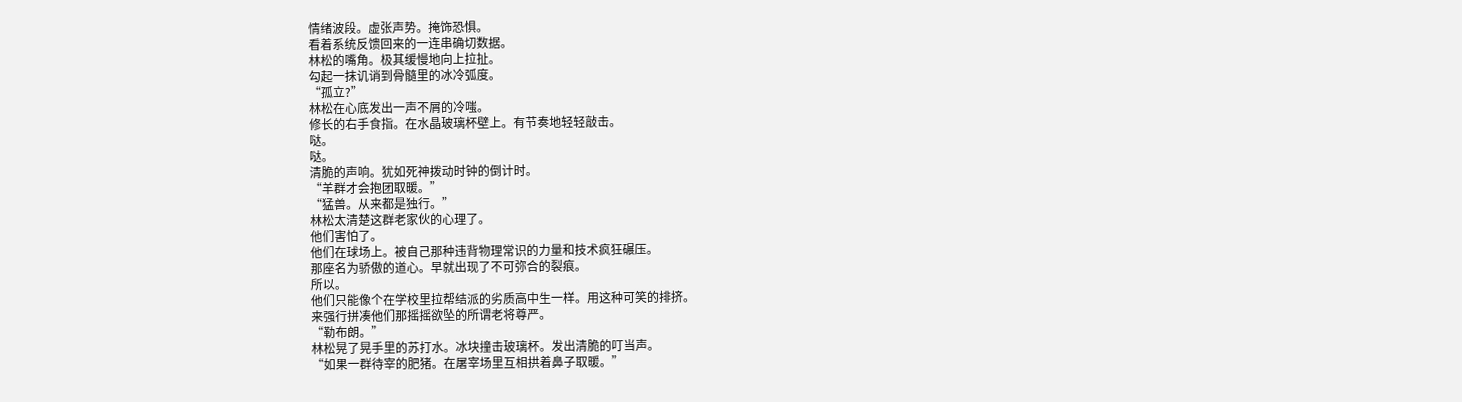情绪波段。虚张声势。掩饰恐惧。
看着系统反馈回来的一连串确切数据。
林松的嘴角。极其缓慢地向上拉扯。
勾起一抹讥诮到骨髓里的冰冷弧度。
“孤立?”
林松在心底发出一声不屑的冷嗤。
修长的右手食指。在水晶玻璃杯壁上。有节奏地轻轻敲击。
哒。
哒。
清脆的声响。犹如死神拨动时钟的倒计时。
“羊群才会抱团取暖。”
“猛兽。从来都是独行。”
林松太清楚这群老家伙的心理了。
他们害怕了。
他们在球场上。被自己那种违背物理常识的力量和技术疯狂碾压。
那座名为骄傲的道心。早就出现了不可弥合的裂痕。
所以。
他们只能像个在学校里拉帮结派的劣质高中生一样。用这种可笑的排挤。
来强行拼凑他们那摇摇欲坠的所谓老将尊严。
“勒布朗。”
林松晃了晃手里的苏打水。冰块撞击玻璃杯。发出清脆的叮当声。
“如果一群待宰的肥猪。在屠宰场里互相拱着鼻子取暖。”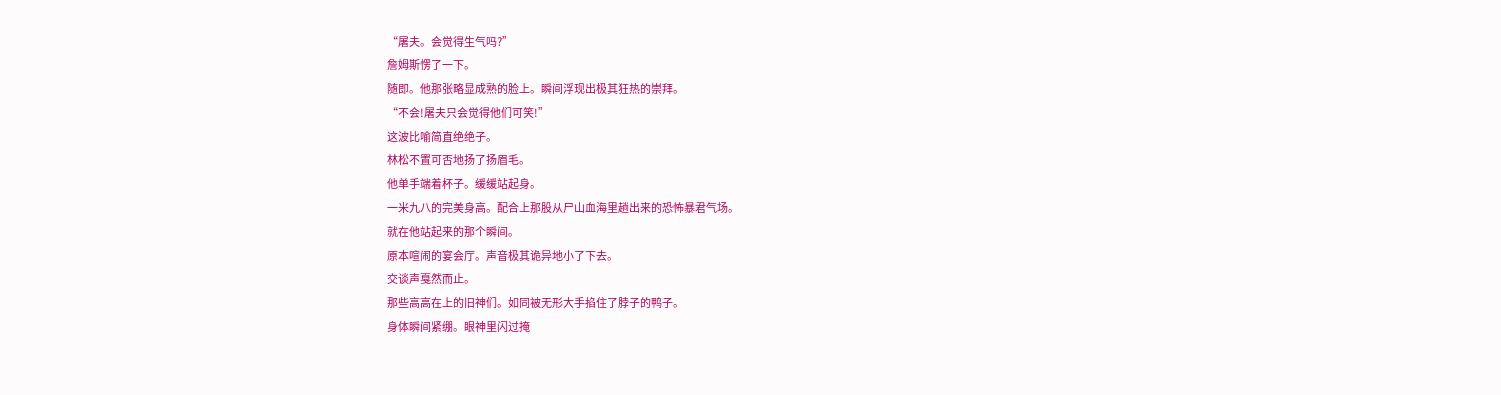“屠夫。会觉得生气吗?”
詹姆斯愣了一下。
随即。他那张略显成熟的脸上。瞬间浮现出极其狂热的崇拜。
“不会!屠夫只会觉得他们可笑!”
这波比喻简直绝绝子。
林松不置可否地扬了扬眉毛。
他单手端着杯子。缓缓站起身。
一米九八的完美身高。配合上那股从尸山血海里趟出来的恐怖暴君气场。
就在他站起来的那个瞬间。
原本喧闹的宴会厅。声音极其诡异地小了下去。
交谈声戛然而止。
那些高高在上的旧神们。如同被无形大手掐住了脖子的鸭子。
身体瞬间紧绷。眼神里闪过掩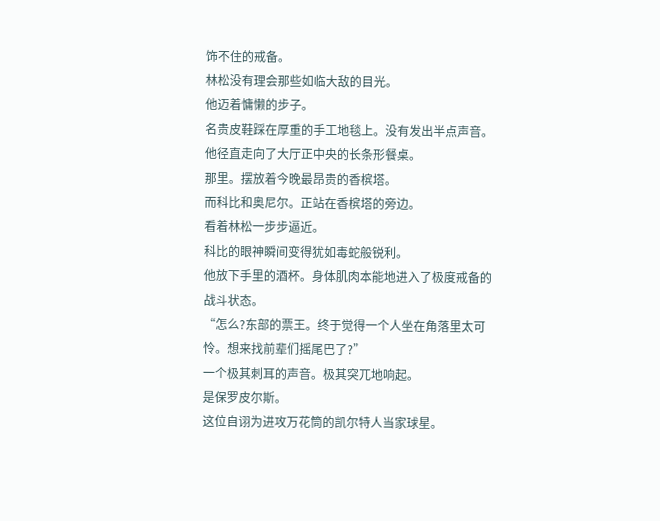饰不住的戒备。
林松没有理会那些如临大敌的目光。
他迈着慵懒的步子。
名贵皮鞋踩在厚重的手工地毯上。没有发出半点声音。
他径直走向了大厅正中央的长条形餐桌。
那里。摆放着今晚最昂贵的香槟塔。
而科比和奥尼尔。正站在香槟塔的旁边。
看着林松一步步逼近。
科比的眼神瞬间变得犹如毒蛇般锐利。
他放下手里的酒杯。身体肌肉本能地进入了极度戒备的战斗状态。
“怎么?东部的票王。终于觉得一个人坐在角落里太可怜。想来找前辈们摇尾巴了?”
一个极其刺耳的声音。极其突兀地响起。
是保罗皮尔斯。
这位自诩为进攻万花筒的凯尔特人当家球星。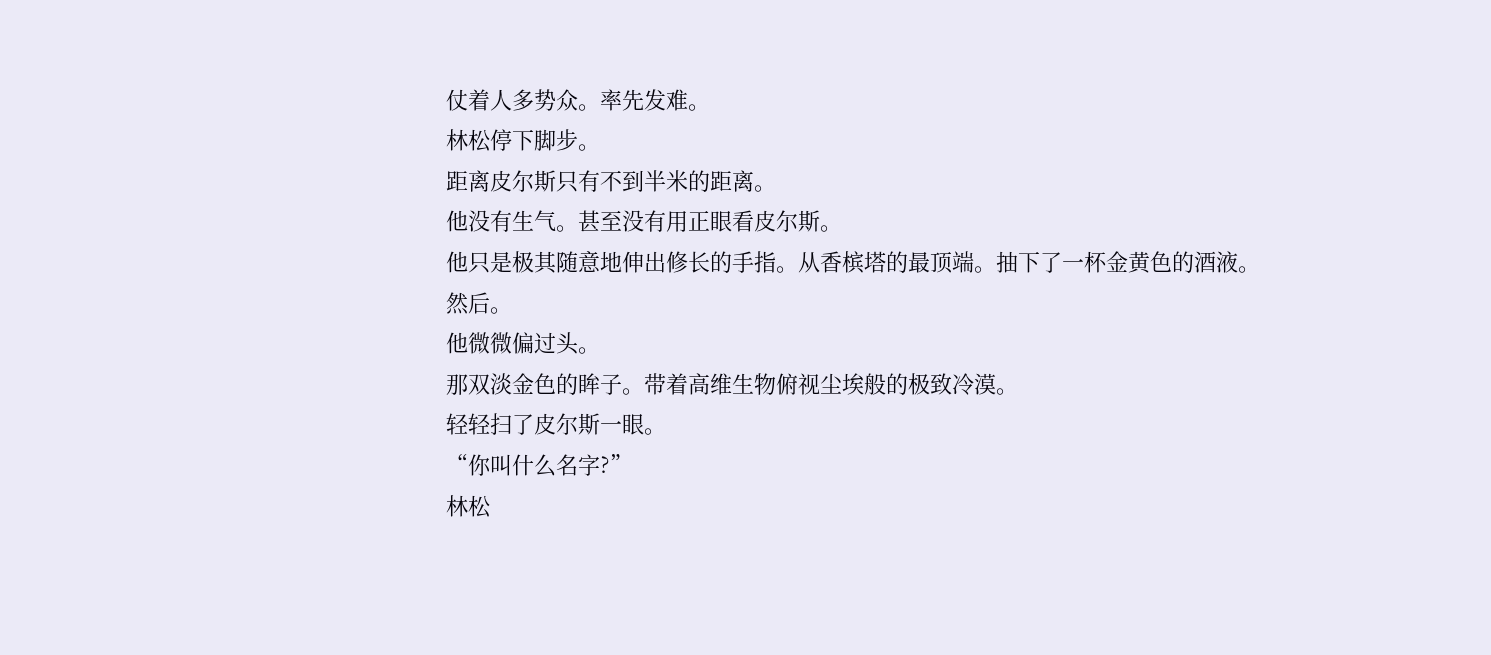仗着人多势众。率先发难。
林松停下脚步。
距离皮尔斯只有不到半米的距离。
他没有生气。甚至没有用正眼看皮尔斯。
他只是极其随意地伸出修长的手指。从香槟塔的最顶端。抽下了一杯金黄色的酒液。
然后。
他微微偏过头。
那双淡金色的眸子。带着高维生物俯视尘埃般的极致冷漠。
轻轻扫了皮尔斯一眼。
“你叫什么名字?”
林松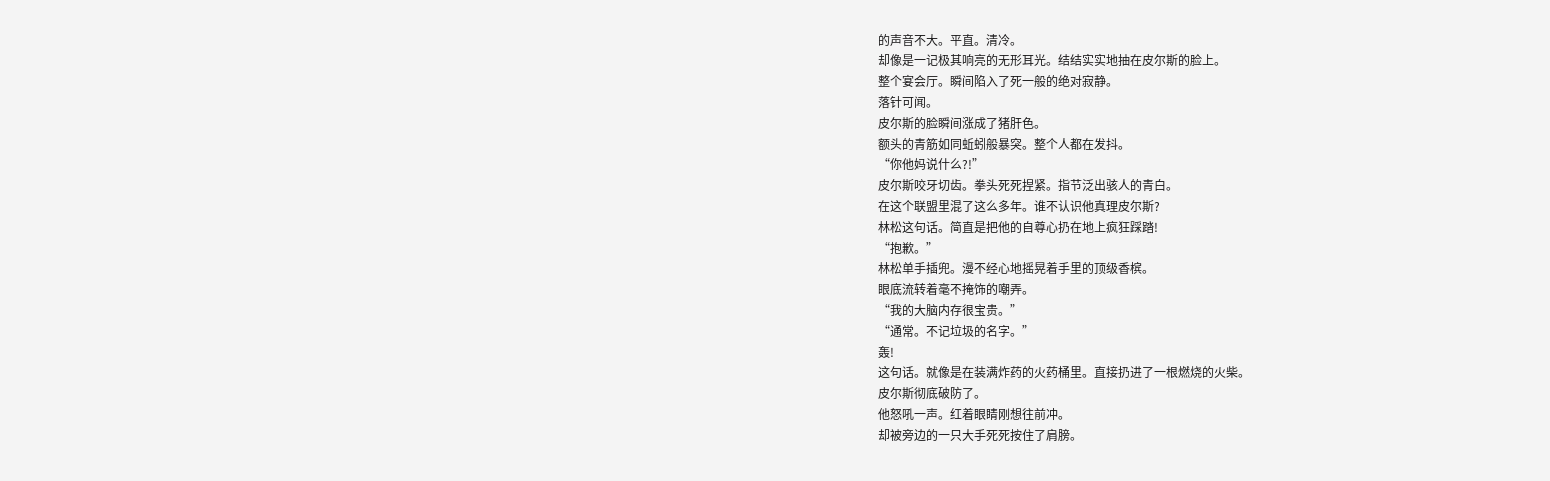的声音不大。平直。清冷。
却像是一记极其响亮的无形耳光。结结实实地抽在皮尔斯的脸上。
整个宴会厅。瞬间陷入了死一般的绝对寂静。
落针可闻。
皮尔斯的脸瞬间涨成了猪肝色。
额头的青筋如同蚯蚓般暴突。整个人都在发抖。
“你他妈说什么?!”
皮尔斯咬牙切齿。拳头死死捏紧。指节泛出骇人的青白。
在这个联盟里混了这么多年。谁不认识他真理皮尔斯?
林松这句话。简直是把他的自尊心扔在地上疯狂踩踏!
“抱歉。”
林松单手插兜。漫不经心地摇晃着手里的顶级香槟。
眼底流转着毫不掩饰的嘲弄。
“我的大脑内存很宝贵。”
“通常。不记垃圾的名字。”
轰!
这句话。就像是在装满炸药的火药桶里。直接扔进了一根燃烧的火柴。
皮尔斯彻底破防了。
他怒吼一声。红着眼睛刚想往前冲。
却被旁边的一只大手死死按住了肩膀。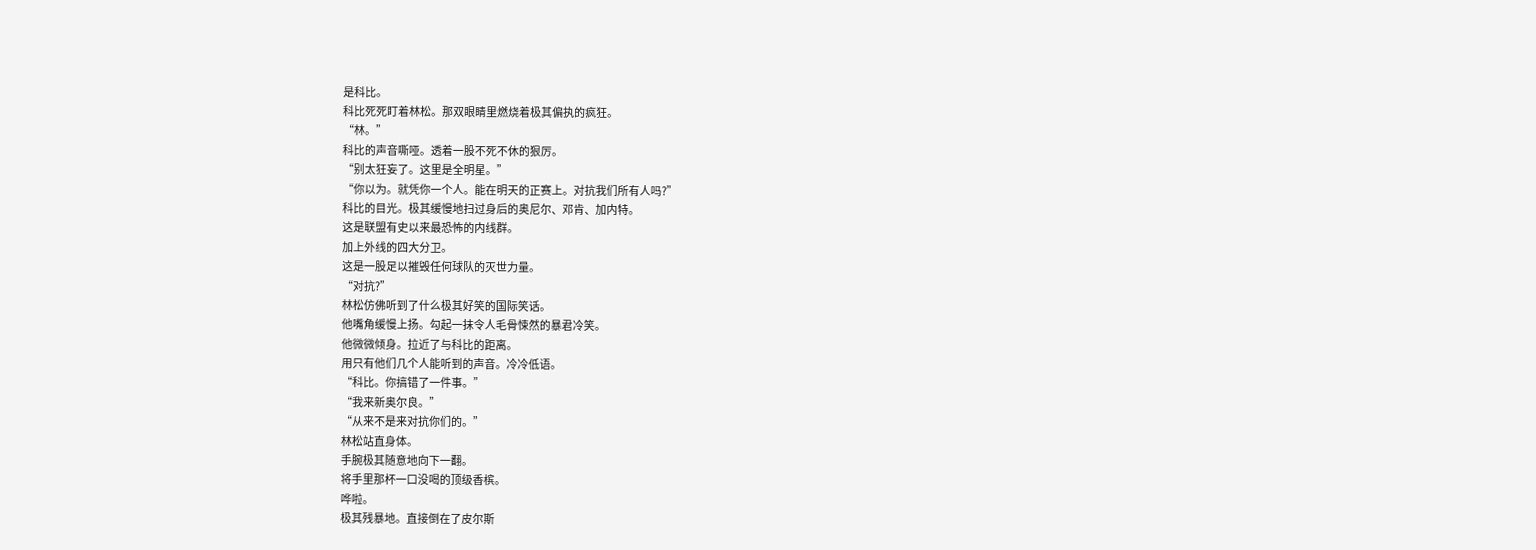是科比。
科比死死盯着林松。那双眼睛里燃烧着极其偏执的疯狂。
“林。”
科比的声音嘶哑。透着一股不死不休的狠厉。
“别太狂妄了。这里是全明星。”
“你以为。就凭你一个人。能在明天的正赛上。对抗我们所有人吗?”
科比的目光。极其缓慢地扫过身后的奥尼尔、邓肯、加内特。
这是联盟有史以来最恐怖的内线群。
加上外线的四大分卫。
这是一股足以摧毁任何球队的灭世力量。
“对抗?”
林松仿佛听到了什么极其好笑的国际笑话。
他嘴角缓慢上扬。勾起一抹令人毛骨悚然的暴君冷笑。
他微微倾身。拉近了与科比的距离。
用只有他们几个人能听到的声音。冷冷低语。
“科比。你搞错了一件事。”
“我来新奥尔良。”
“从来不是来对抗你们的。”
林松站直身体。
手腕极其随意地向下一翻。
将手里那杯一口没喝的顶级香槟。
哗啦。
极其残暴地。直接倒在了皮尔斯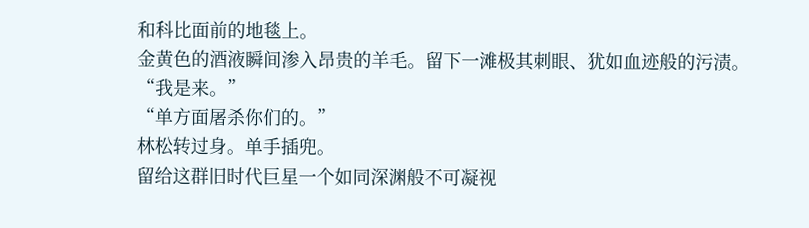和科比面前的地毯上。
金黄色的酒液瞬间渗入昂贵的羊毛。留下一滩极其刺眼、犹如血迹般的污渍。
“我是来。”
“单方面屠杀你们的。”
林松转过身。单手插兜。
留给这群旧时代巨星一个如同深渊般不可凝视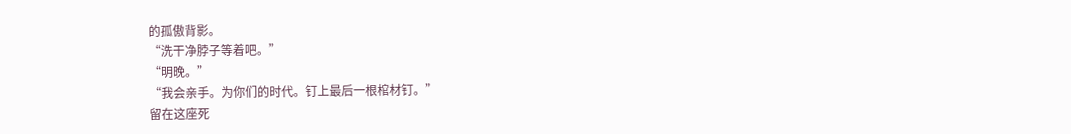的孤傲背影。
“洗干净脖子等着吧。”
“明晚。”
“我会亲手。为你们的时代。钉上最后一根棺材钉。”
留在这座死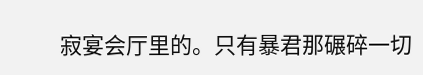寂宴会厅里的。只有暴君那碾碎一切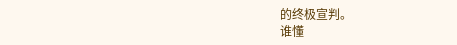的终极宣判。
谁懂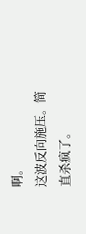啊。
这波反向施压。简直杀疯了。